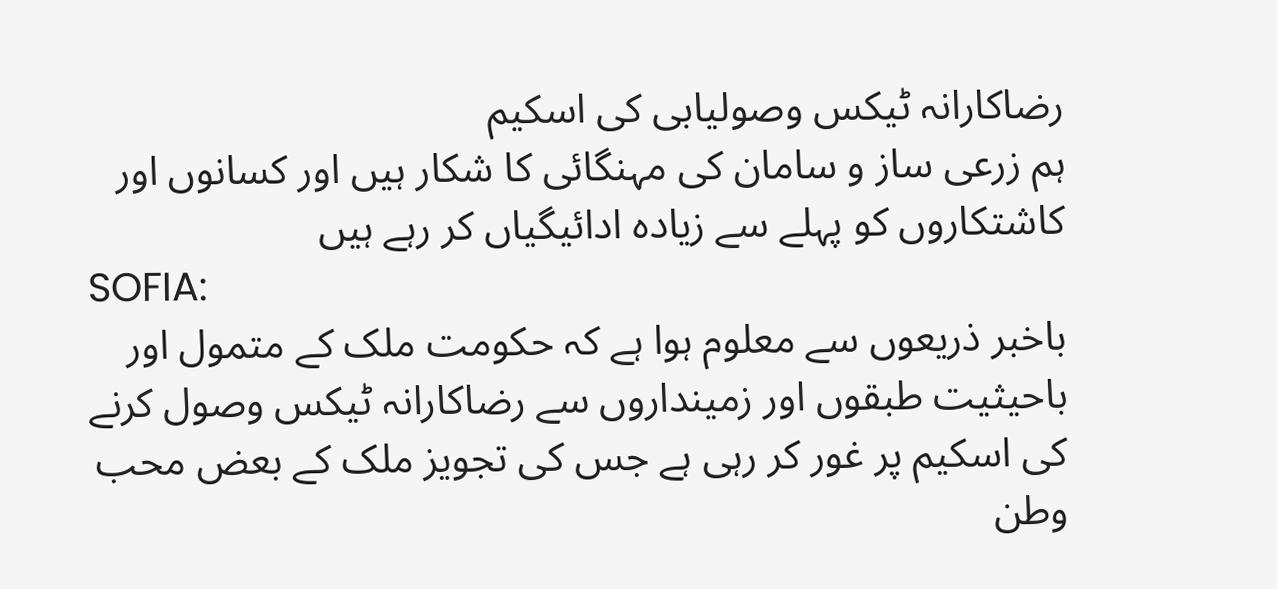رضاکارانہ ٹیکس وصولیابی کی اسکیم
ہم زرعی ساز و سامان کی مہنگائی کا شکار ہیں اور کسانوں اور کاشتکاروں کو پہلے سے زیادہ ادائیگیاں کر رہے ہیں
SOFIA:
باخبر ذریعوں سے معلوم ہوا ہے کہ حکومت ملک کے متمول اور باحیثیت طبقوں اور زمینداروں سے رضاکارانہ ٹیکس وصول کرنے کی اسکیم پر غور کر رہی ہے جس کی تجویز ملک کے بعض محب وطن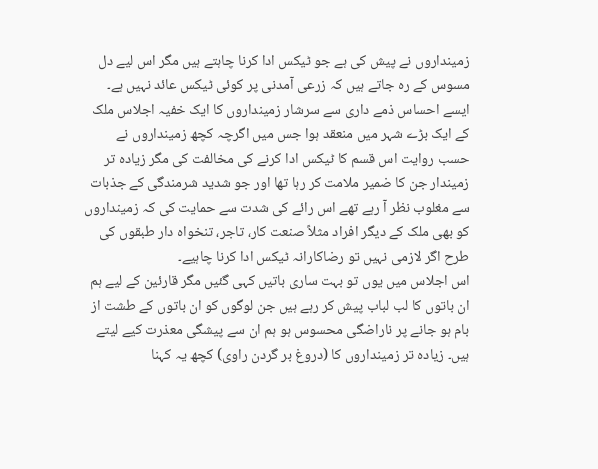زمینداروں نے پیش کی ہے جو ٹیکس ادا کرنا چاہتے ہیں مگر اس لیے دل مسوس کے رہ جاتے ہیں کہ زرعی آمدنی پر کوئی ٹیکس عائد نہیں ہے۔
ایسے احساس ذمے داری سے سرشار زمینداروں کا ایک خفیہ اجلاس ملک کے ایک بڑے شہر میں منعقد ہوا جس میں اگرچہ کچھ زمینداروں نے حسب روایت اس قسم کا ٹیکس ادا کرنے کی مخالفت کی مگر زیادہ تر زمیندار جن کا ضمیر ملامت کر رہا تھا اور جو شدید شرمندگی کے جذبات سے مغلوب نظر آ رہے تھے اس رائے کی شدت سے حمایت کی کہ زمینداروں کو بھی ملک کے دیگر افراد مثلاً صنعت کار، تاجر، تنخواہ دار طبقوں کی طرح اگر لازمی نہیں تو رضاکارانہ ٹیکس ادا کرنا چاہیے۔
اس اجلاس میں یوں تو بہت ساری باتیں کہی گئیں مگر قارئین کے لیے ہم ان باتوں کا لب لباب پیش کر رہے ہیں جن لوگوں کو ان باتوں کے طشت از بام ہو جانے پر ناراضگی محسوس ہو ہم ان سے پیشگی معذرت کیے لیتے ہیں۔ زیادہ تر زمینداروں کا (دروغ بر گردن راوی) کچھ یہ کہنا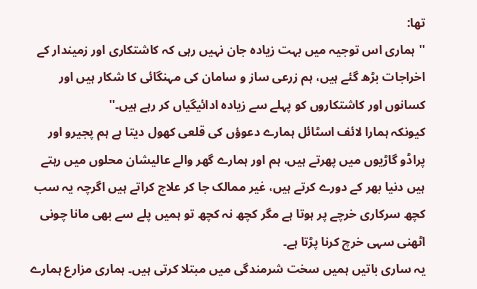تھا:
''ہماری اس توجیہ میں بہت زیادہ جان نہیں رہی کہ کاشتکاری اور زمیندار کے اخراجات بڑھ گئے ہیں، ہم زرعی ساز و سامان کی مہنگائی کا شکار ہیں اور کسانوں اور کاشتکاروں کو پہلے سے زیادہ ادائیگیاں کر رہے ہیں۔''
کیونکہ ہمارا لائف اسٹائل ہمارے دعوؤں کی قلعی کھول دیتا ہے ہم پجیرو اور پراڈو گاڑیوں میں پھرتے ہیں، ہم اور ہمارے گھر والے عالیشان محلوں میں رہتے ہیں دنیا بھر کے دورے کرتے ہیں، غیر ممالک جا کر علاج کراتے ہیں اگرچہ یہ سب کچھ سرکاری خرچے پر ہوتا ہے مگر کچھ نہ کچھ تو ہمیں پلے سے بھی مانا چونی اٹھنی سہی خرچ کرنا پڑتا ہے۔
یہ ساری باتیں ہمیں سخت شرمندگی میں مبتلا کرتی ہیں۔ ہماری مزارع ہمارے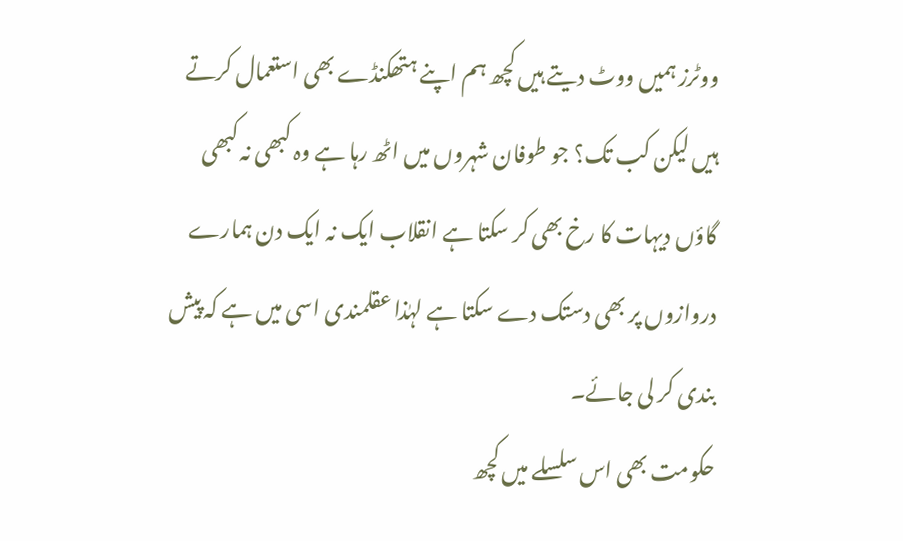ووٹرز ہمیں ووٹ دیتے ہیں کچھ ہم اپنے ہتھکنڈے بھی استعمال کرتے ہیں لیکن کب تک؟ جو طوفان شہروں میں اٹھ رہا ہے وہ کبھی نہ کبھی گاؤں دیہات کا رخ بھی کر سکتا ہے انقلاب ایک نہ ایک دن ہمارے دروازوں پر بھی دستک دے سکتا ہے لہٰذا عقلمندی اسی میں ہے کہ پیش بندی کر لی جائے۔
حکومت بھی اس سلسلے میں کچھ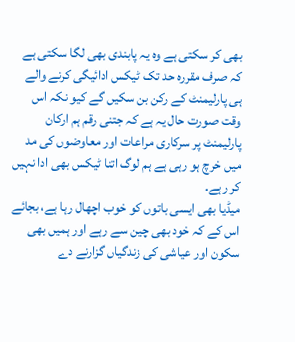بھی کر سکتی ہے وہ یہ پابندی بھی لگا سکتی ہے کہ صرف مقررہ حد تک ٹیکس ادائیگی کرنے والے ہی پارلیمنٹ کے رکن بن سکیں گے کیو نکہ اس وقت صورت حال یہ ہے کہ جتنی رقم ہم ارکان پارلیمنٹ پر سرکاری مراعات اور معاوضوں کی مد میں خرچ ہو رہی ہے ہم لوگ اتنا ٹیکس بھی ادا نہیں کر رہے۔
میڈیا بھی ایسی باتوں کو خوب اچھال رہا ہے، بجائے اس کے کہ خود بھی چین سے رہے اور ہمیں بھی سکون اور عیاشی کی زندگیاں گزارنے دے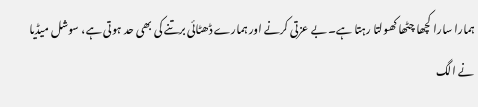ہمارا سارا کچھا چٹھا کھولتا رہتا ہے۔ بے عزتی کرنے اور ہمارے ڈھٹائی برتنے کی بھی حد ہوتی ہے، سوشل میڈیا نے الگ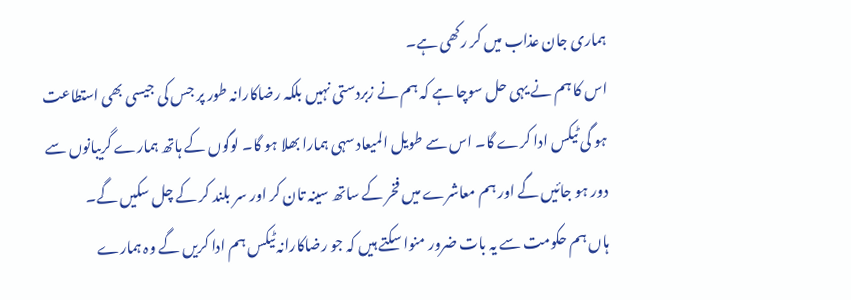ہماری جان عذاب میں کر رکھی ہے۔
اس کا ہم نے یہی حل سوچا ہے کہ ہم نے زبردستی نہیں بلکہ رضاکارانہ طور پر جس کی جیسی بھی استطاعت ہو گی ٹیکس ادا کرے گا۔ اس سے طویل المیعاد سہی ہمارا بھلا ہو گا۔ لوگوں کے ہاتھ ہمارے گریبانوں سے دور ہو جائیں گے اور ہم معاشرے میں فخر کے ساتھ سینہ تان کر اور سر بلند کر کے چل سکیں گے۔
ہاں ہم حکومت سے یہ بات ضرور منوا سکتے ہیں کہ جو رضاکارانہ ٹیکس ہم ادا کریں گے وہ ہمارے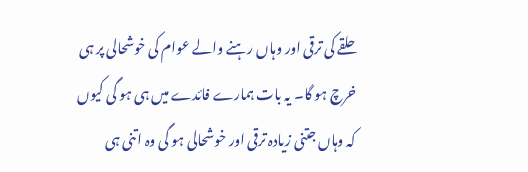حلقے کی ترقی اور وہاں رہنے والے عوام کی خوشحالی پر ہی خرچ ہو گا۔ یہ بات ہمارے فائدے میں ہی ہو گی کیوں کہ وہاں جتنی زیادہ ترقی اور خوشحالی ہو گی وہ اتنی ہی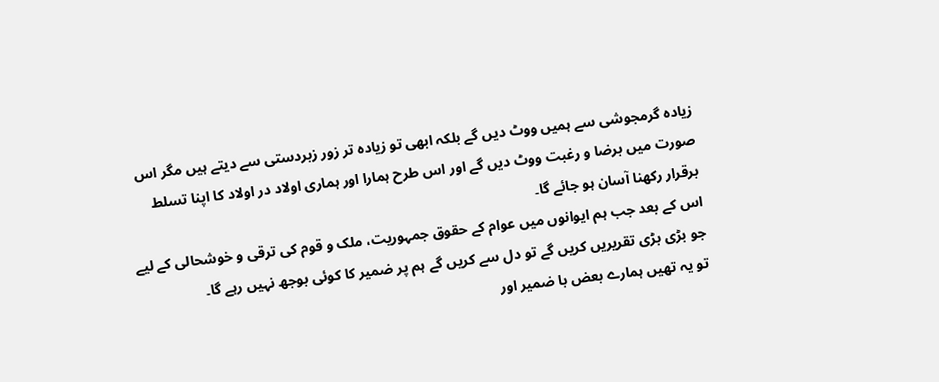زیادہ گرمجوشی سے ہمیں ووٹ دیں گے بلکہ ابھی تو زیادہ تر زور زبردستی سے دیتے ہیں مگر اس صورت میں برضا و رغبت ووٹ دیں گے اور اس طرح ہمارا اور ہماری اولاد در اولاد کا اپنا تسلط برقرار رکھنا آسان ہو جائے گا۔
اس کے بعد جب ہم ایوانوں میں عوام کے حقوق جمہوریت، ملک و قوم کی ترقی و خوشحالی کے لیے جو بڑی بڑی تقریریں کریں گے تو دل سے کریں گے ہم پر ضمیر کا کوئی بوجھ نہیں رہے گا۔
تو یہ تھیں ہمارے بعض با ضمیر اور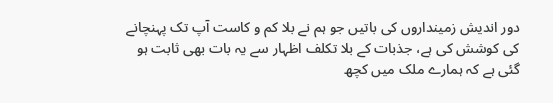دور اندیش زمینداروں کی باتیں جو ہم نے بلا کم و کاست آپ تک پہنچانے کی کوشش کی ہے، جذبات کے بلا تکلف اظہار سے یہ بات بھی ثابت ہو گئی ہے کہ ہمارے ملک میں کچھ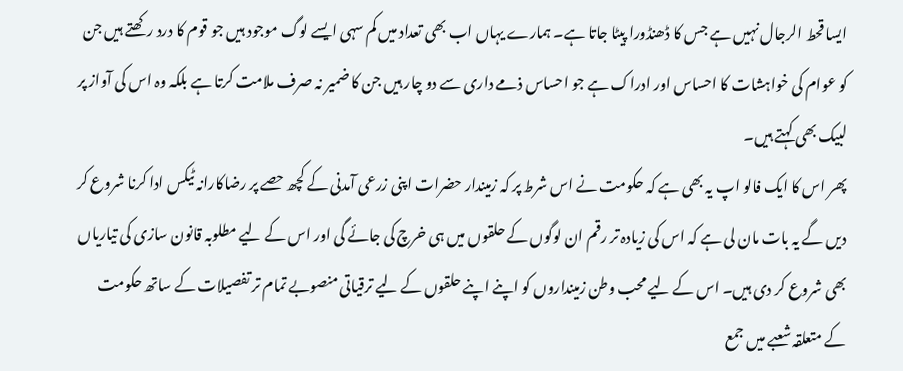ایسا قحط الرجال نہیں ہے جس کا ڈھنڈورا پیٹا جاتا ہے۔ ہمارے یہاں اب بھی تعداد میں کم سہی ایسے لوگ موجود ہیں جو قوم کا درد رکھتے ہیں جن کو عوام کی خواہشات کا احساس اور ادراک ہے جو احساس ذمے داری سے دو چار ہیں جن کا ضمیر نہ صرف ملامت کرتا ہے بلکہ وہ اس کی آواز پر لبیک بھی کہتے ہیں۔
پھر اس کا ایک فالو اپ یہ بھی ہے کہ حکومت نے اس شرط پر کہ زمیندار حضرات اپنی زرعی آمدنی کے کچھ حصے پر رضاکارانہ ٹیکس ادا کرنا شروع کر دیں گے یہ بات مان لی ہے کہ اس کی زیادہ تر رقم ان لوگوں کے حلقوں میں ہی خرچ کی جائے گی اور اس کے لیے مطلوبہ قانون سازی کی تیاریاں بھی شروع کر دی ہیں۔ اس کے لیے محب وطن زمینداروں کو اپنے اپنے حلقوں کے لیے ترقیاتی منصوبے تمام تر تفصیلات کے ساتھ حکومت کے متعلقہ شعبے میں جمع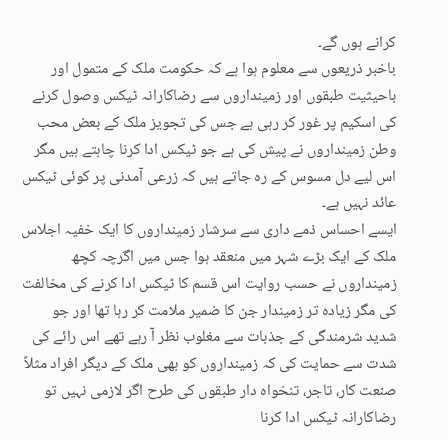کرانے ہوں گے۔
باخبر ذریعوں سے معلوم ہوا ہے کہ حکومت ملک کے متمول اور باحیثیت طبقوں اور زمینداروں سے رضاکارانہ ٹیکس وصول کرنے کی اسکیم پر غور کر رہی ہے جس کی تجویز ملک کے بعض محب وطن زمینداروں نے پیش کی ہے جو ٹیکس ادا کرنا چاہتے ہیں مگر اس لیے دل مسوس کے رہ جاتے ہیں کہ زرعی آمدنی پر کوئی ٹیکس عائد نہیں ہے۔
ایسے احساس ذمے داری سے سرشار زمینداروں کا ایک خفیہ اجلاس ملک کے ایک بڑے شہر میں منعقد ہوا جس میں اگرچہ کچھ زمینداروں نے حسب روایت اس قسم کا ٹیکس ادا کرنے کی مخالفت کی مگر زیادہ تر زمیندار جن کا ضمیر ملامت کر رہا تھا اور جو شدید شرمندگی کے جذبات سے مغلوب نظر آ رہے تھے اس رائے کی شدت سے حمایت کی کہ زمینداروں کو بھی ملک کے دیگر افراد مثلاً صنعت کار، تاجر، تنخواہ دار طبقوں کی طرح اگر لازمی نہیں تو رضاکارانہ ٹیکس ادا کرنا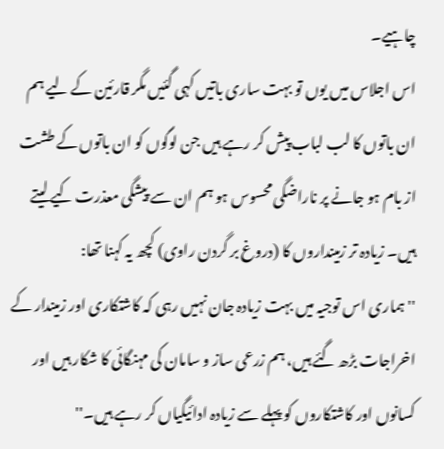چاہیے۔
اس اجلاس میں یوں تو بہت ساری باتیں کہی گئیں مگر قارئین کے لیے ہم ان باتوں کا لب لباب پیش کر رہے ہیں جن لوگوں کو ان باتوں کے طشت از بام ہو جانے پر ناراضگی محسوس ہو ہم ان سے پیشگی معذرت کیے لیتے ہیں۔ زیادہ تر زمینداروں کا (دروغ بر گردن راوی) کچھ یہ کہنا تھا:
''ہماری اس توجیہ میں بہت زیادہ جان نہیں رہی کہ کاشتکاری اور زمیندار کے اخراجات بڑھ گئے ہیں، ہم زرعی ساز و سامان کی مہنگائی کا شکار ہیں اور کسانوں اور کاشتکاروں کو پہلے سے زیادہ ادائیگیاں کر رہے ہیں۔''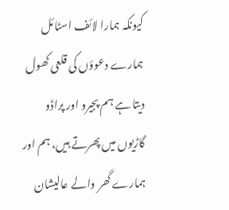کیونکہ ہمارا لائف اسٹائل ہمارے دعوؤں کی قلعی کھول دیتا ہے ہم پجیرو اور پراڈو گاڑیوں میں پھرتے ہیں، ہم اور ہمارے گھر والے عالیشان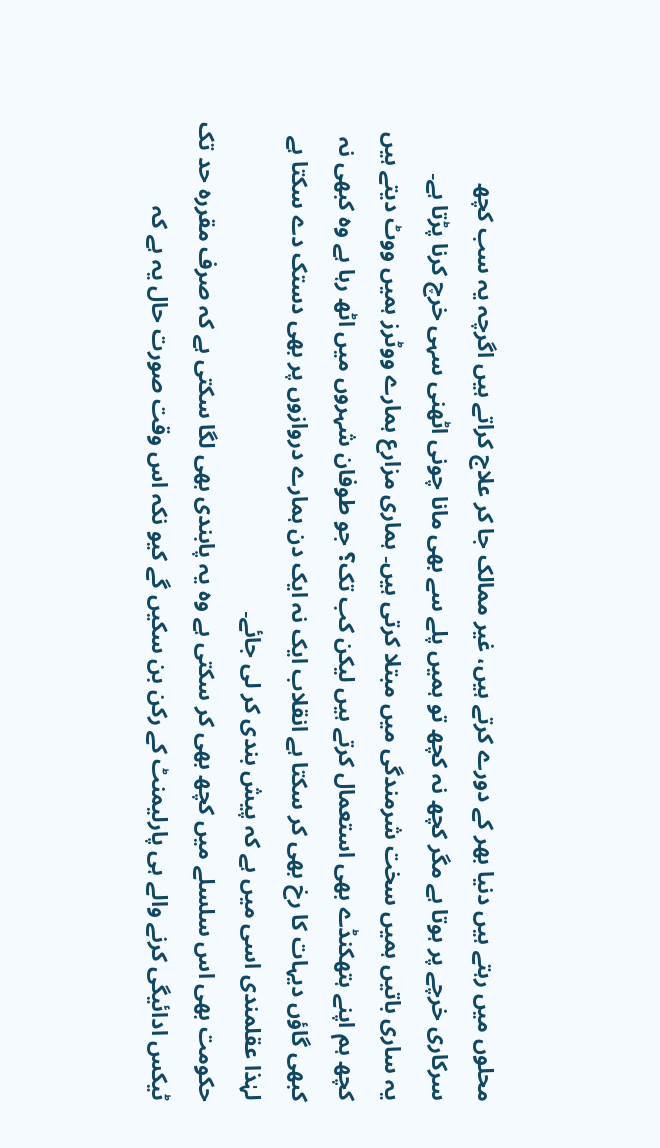محلوں میں رہتے ہیں دنیا بھر کے دورے کرتے ہیں، غیر ممالک جا کر علاج کراتے ہیں اگرچہ یہ سب کچھ سرکاری خرچے پر ہوتا ہے مگر کچھ نہ کچھ تو ہمیں پلے سے بھی مانا چونی اٹھنی سہی خرچ کرنا پڑتا ہے۔
یہ ساری باتیں ہمیں سخت شرمندگی میں مبتلا کرتی ہیں۔ ہماری مزارع ہمارے ووٹرز ہمیں ووٹ دیتے ہیں کچھ ہم اپنے ہتھکنڈے بھی استعمال کرتے ہیں لیکن کب تک؟ جو طوفان شہروں میں اٹھ رہا ہے وہ کبھی نہ کبھی گاؤں دیہات کا رخ بھی کر سکتا ہے انقلاب ایک نہ ایک دن ہمارے دروازوں پر بھی دستک دے سکتا ہے لہٰذا عقلمندی اسی میں ہے کہ پیش بندی کر لی جائے۔
حکومت بھی اس سلسلے میں کچھ بھی کر سکتی ہے وہ یہ پابندی بھی لگا سکتی ہے کہ صرف مقررہ حد تک ٹیکس ادائیگی کرنے والے ہی پارلیمنٹ کے رکن بن سکیں گے کیو نکہ اس وقت صورت حال یہ ہے کہ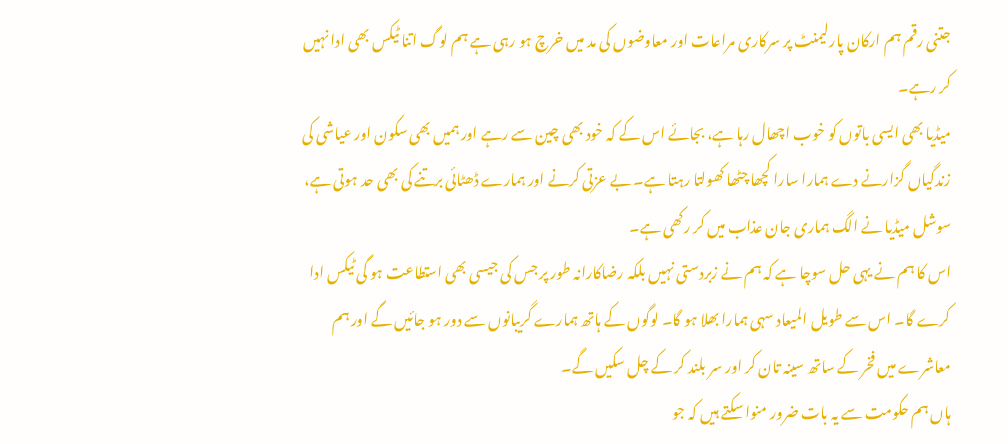جتنی رقم ہم ارکان پارلیمنٹ پر سرکاری مراعات اور معاوضوں کی مد میں خرچ ہو رہی ہے ہم لوگ اتنا ٹیکس بھی ادا نہیں کر رہے۔
میڈیا بھی ایسی باتوں کو خوب اچھال رہا ہے، بجائے اس کے کہ خود بھی چین سے رہے اور ہمیں بھی سکون اور عیاشی کی زندگیاں گزارنے دے ہمارا سارا کچھا چٹھا کھولتا رہتا ہے۔ بے عزتی کرنے اور ہمارے ڈھٹائی برتنے کی بھی حد ہوتی ہے، سوشل میڈیا نے الگ ہماری جان عذاب میں کر رکھی ہے۔
اس کا ہم نے یہی حل سوچا ہے کہ ہم نے زبردستی نہیں بلکہ رضاکارانہ طور پر جس کی جیسی بھی استطاعت ہو گی ٹیکس ادا کرے گا۔ اس سے طویل المیعاد سہی ہمارا بھلا ہو گا۔ لوگوں کے ہاتھ ہمارے گریبانوں سے دور ہو جائیں گے اور ہم معاشرے میں فخر کے ساتھ سینہ تان کر اور سر بلند کر کے چل سکیں گے۔
ہاں ہم حکومت سے یہ بات ضرور منوا سکتے ہیں کہ جو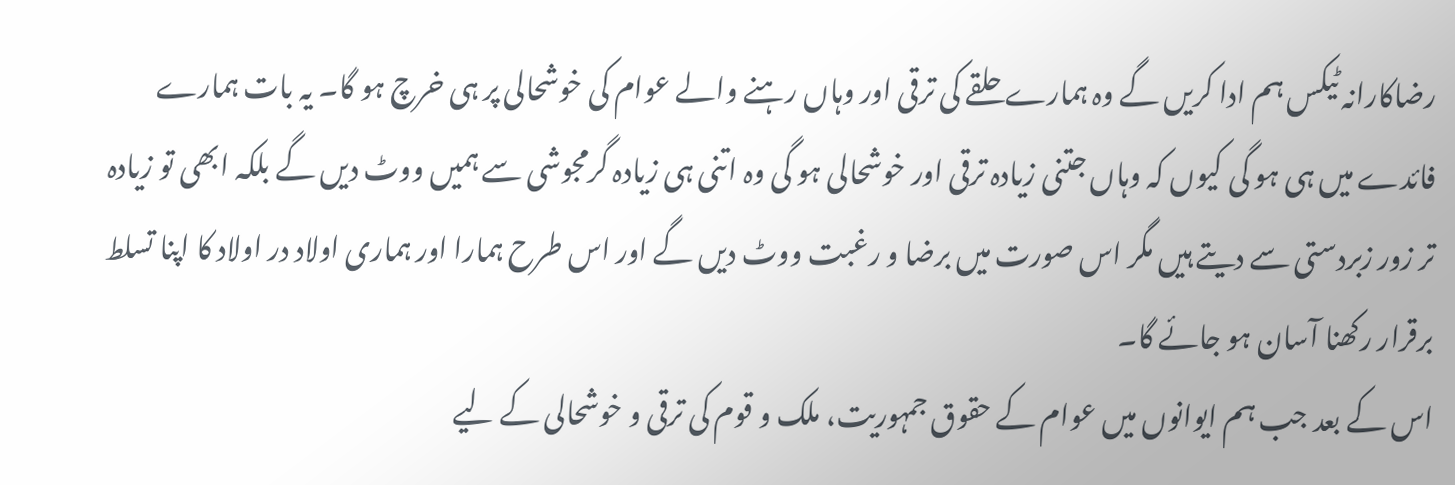رضاکارانہ ٹیکس ہم ادا کریں گے وہ ہمارے حلقے کی ترقی اور وہاں رہنے والے عوام کی خوشحالی پر ہی خرچ ہو گا۔ یہ بات ہمارے فائدے میں ہی ہو گی کیوں کہ وہاں جتنی زیادہ ترقی اور خوشحالی ہو گی وہ اتنی ہی زیادہ گرمجوشی سے ہمیں ووٹ دیں گے بلکہ ابھی تو زیادہ تر زور زبردستی سے دیتے ہیں مگر اس صورت میں برضا و رغبت ووٹ دیں گے اور اس طرح ہمارا اور ہماری اولاد در اولاد کا اپنا تسلط برقرار رکھنا آسان ہو جائے گا۔
اس کے بعد جب ہم ایوانوں میں عوام کے حقوق جمہوریت، ملک و قوم کی ترقی و خوشحالی کے لیے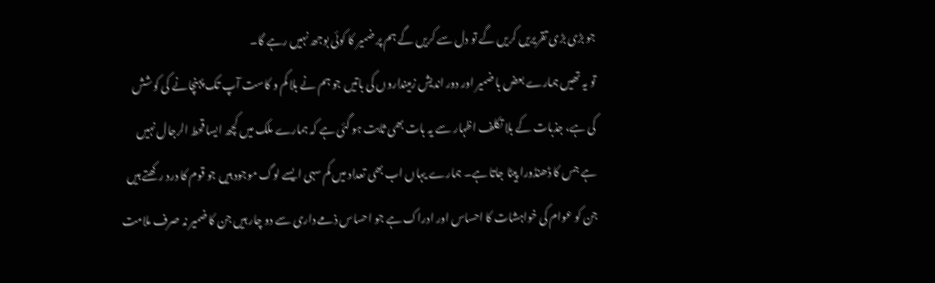جو بڑی بڑی تقریریں کریں گے تو دل سے کریں گے ہم پر ضمیر کا کوئی بوجھ نہیں رہے گا۔
تو یہ تھیں ہمارے بعض با ضمیر اور دور اندیش زمینداروں کی باتیں جو ہم نے بلا کم و کاست آپ تک پہنچانے کی کوشش کی ہے، جذبات کے بلا تکلف اظہار سے یہ بات بھی ثابت ہو گئی ہے کہ ہمارے ملک میں کچھ ایسا قحط الرجال نہیں ہے جس کا ڈھنڈورا پیٹا جاتا ہے۔ ہمارے یہاں اب بھی تعداد میں کم سہی ایسے لوگ موجود ہیں جو قوم کا درد رکھتے ہیں جن کو عوام کی خواہشات کا احساس اور ادراک ہے جو احساس ذمے داری سے دو چار ہیں جن کا ضمیر نہ صرف ملامت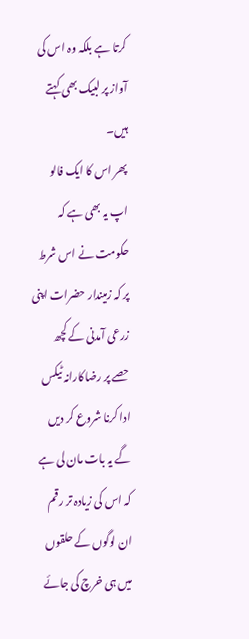کرتا ہے بلکہ وہ اس کی آواز پر لبیک بھی کہتے ہیں۔
پھر اس کا ایک فالو اپ یہ بھی ہے کہ حکومت نے اس شرط پر کہ زمیندار حضرات اپنی زرعی آمدنی کے کچھ حصے پر رضاکارانہ ٹیکس ادا کرنا شروع کر دیں گے یہ بات مان لی ہے کہ اس کی زیادہ تر رقم ان لوگوں کے حلقوں میں ہی خرچ کی جائے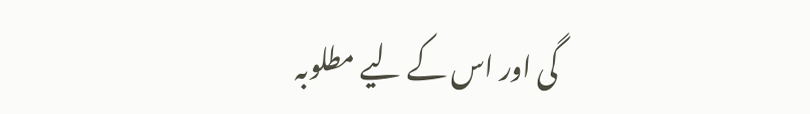گی اور اس کے لیے مطلوبہ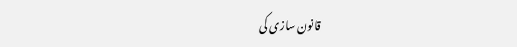قانون سازی کی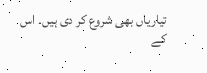تیاریاں بھی شروع کر دی ہیں۔ اس کے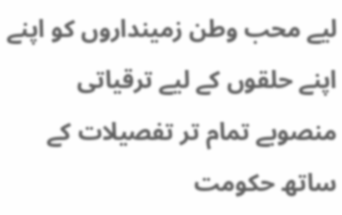لیے محب وطن زمینداروں کو اپنے اپنے حلقوں کے لیے ترقیاتی منصوبے تمام تر تفصیلات کے ساتھ حکومت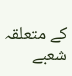کے متعلقہ شعبے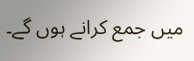میں جمع کرانے ہوں گے۔